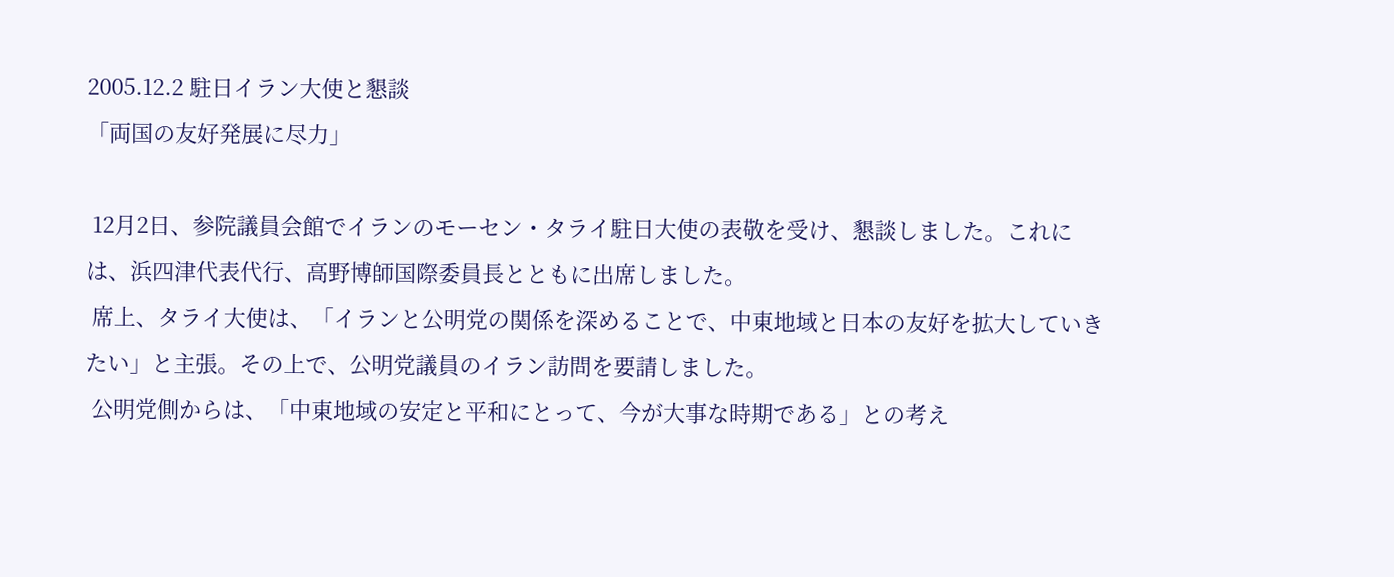2005.12.2 駐日イラン大使と懇談
「両国の友好発展に尽力」

 12月2日、参院議員会館でイランのモーセン・タライ駐日大使の表敬を受け、懇談しました。これには、浜四津代表代行、高野博師国際委員長とともに出席しました。
 席上、タライ大使は、「イランと公明党の関係を深めることで、中東地域と日本の友好を拡大していきたい」と主張。その上で、公明党議員のイラン訪問を要請しました。
 公明党側からは、「中東地域の安定と平和にとって、今が大事な時期である」との考え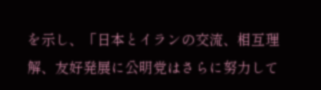を示し、「日本とイランの交流、相互理解、友好発展に公明党はさらに努力して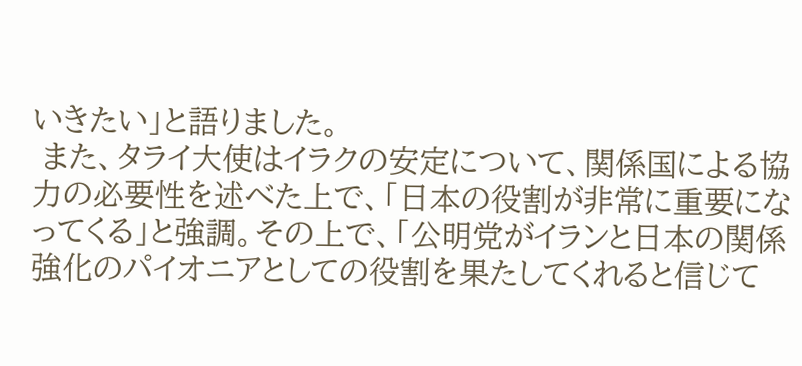いきたい」と語りました。
 また、タライ大使はイラクの安定について、関係国による協力の必要性を述べた上で、「日本の役割が非常に重要になってくる」と強調。その上で、「公明党がイランと日本の関係強化のパイオニアとしての役割を果たしてくれると信じて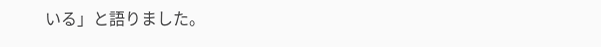いる」と語りました。